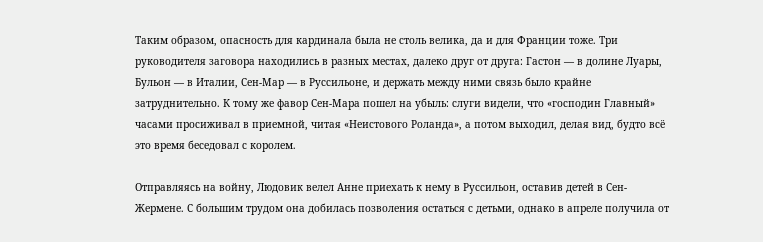Таким образом, опасность для кардинала была не столь велика, да и для Франции тоже. Три руководителя заговора находились в разных местах, далеко друг от друга: Гастон — в долине Луары, Бульон — в Италии, Сен-Мар — в Руссильоне, и держать между ними связь было крайне затруднительно. К тому же фавор Сен-Мара пошел на убыль: слуги видели, что «господин Главный» часами просиживал в приемной, читая «Неистового Роланда», а потом выходил, делая вид, будто всё это время беседовал с королем.

Отправляясь на войну, Людовик велел Анне приехать к нему в Руссильон, оставив детей в Сен-Жермене. С большим трудом она добилась позволения остаться с детьми, однако в апреле получила от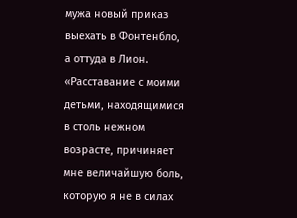мужа новый приказ выехать в Фонтенбло, а оттуда в Лион. «Расставание с моими детьми, находящимися в столь нежном возрасте, причиняет мне величайшую боль, которую я не в силах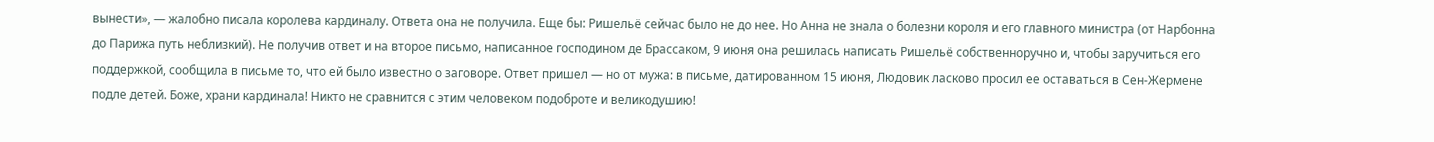вынести», — жалобно писала королева кардиналу. Ответа она не получила. Еще бы: Ришельё сейчас было не до нее. Но Анна не знала о болезни короля и его главного министра (от Нарбонна до Парижа путь неблизкий). Не получив ответ и на второе письмо, написанное господином де Брассаком, 9 июня она решилась написать Ришельё собственноручно и, чтобы заручиться его поддержкой, сообщила в письме то, что ей было известно о заговоре. Ответ пришел — но от мужа: в письме, датированном 15 июня, Людовик ласково просил ее оставаться в Сен-Жермене подле детей. Боже, храни кардинала! Никто не сравнится с этим человеком подоброте и великодушию!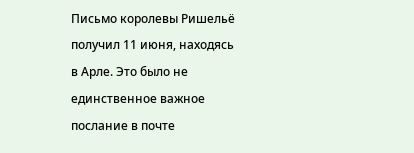Письмо королевы Ришельё получил 11 июня, находясь в Арле. Это было не единственное важное послание в почте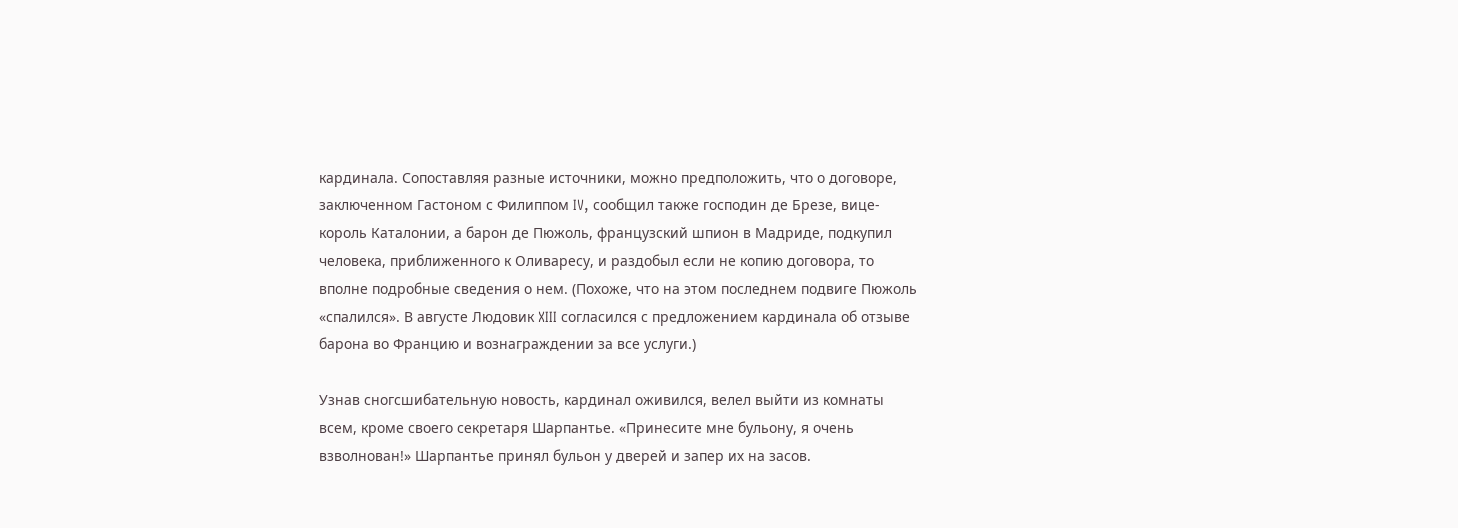кардинала. Сопоставляя разные источники, можно предположить, что о договоре, заключенном Гастоном с Филиппом IV, сообщил также господин де Брезе, вице-король Каталонии, а барон де Пюжоль, французский шпион в Мадриде, подкупил человека, приближенного к Оливаресу, и раздобыл если не копию договора, то вполне подробные сведения о нем. (Похоже, что на этом последнем подвиге Пюжоль «спалился». В августе Людовик XIII согласился с предложением кардинала об отзыве барона во Францию и вознаграждении за все услуги.)

Узнав сногсшибательную новость, кардинал оживился, велел выйти из комнаты всем, кроме своего секретаря Шарпантье. «Принесите мне бульону, я очень взволнован!» Шарпантье принял бульон у дверей и запер их на засов.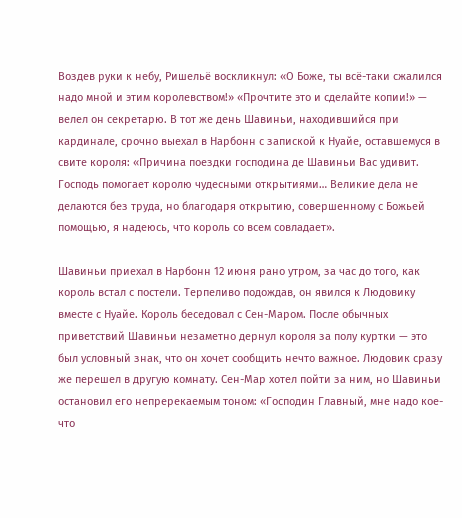Воздев руки к небу, Ришельё воскликнул: «О Боже, ты всё-таки сжалился надо мной и этим королевством!» «Прочтите это и сделайте копии!» — велел он секретарю. В тот же день Шавиньи, находившийся при кардинале, срочно выехал в Нарбонн с запиской к Нуайе, оставшемуся в свите короля: «Причина поездки господина де Шавиньи Вас удивит. Господь помогает королю чудесными открытиями… Великие дела не делаются без труда, но благодаря открытию, совершенному с Божьей помощью, я надеюсь, что король со всем совладает».

Шавиньи приехал в Нарбонн 12 июня рано утром, за час до того, как король встал с постели. Терпеливо подождав, он явился к Людовику вместе с Нуайе. Король беседовал с Сен-Маром. После обычных приветствий Шавиньи незаметно дернул короля за полу куртки — это был условный знак, что он хочет сообщить нечто важное. Людовик сразу же перешел в другую комнату. Сен-Мар хотел пойти за ним, но Шавиньи остановил его непререкаемым тоном: «Господин Главный, мне надо кое-что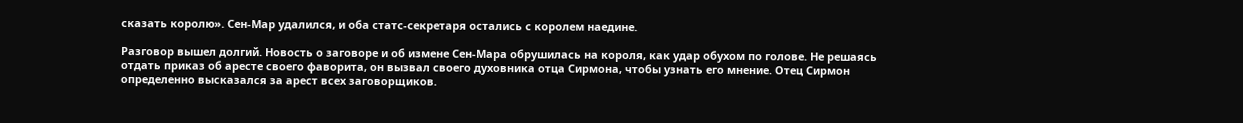сказать королю». Сен-Мар удалился, и оба статс-секретаря остались с королем наедине.

Разговор вышел долгий. Новость о заговоре и об измене Сен-Мара обрушилась на короля, как удар обухом по голове. Не решаясь отдать приказ об аресте своего фаворита, он вызвал своего духовника отца Сирмона, чтобы узнать его мнение. Отец Сирмон определенно высказался за арест всех заговорщиков.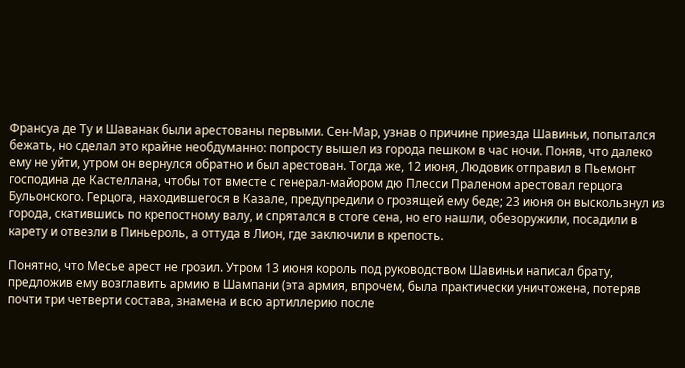Франсуа де Ту и Шаванак были арестованы первыми. Сен-Мар, узнав о причине приезда Шавиньи, попытался бежать, но сделал это крайне необдуманно: попросту вышел из города пешком в час ночи. Поняв, что далеко ему не уйти, утром он вернулся обратно и был арестован. Тогда же, 12 июня, Людовик отправил в Пьемонт господина де Кастеллана, чтобы тот вместе с генерал-майором дю Плесси Праленом арестовал герцога Бульонского. Герцога, находившегося в Казале, предупредили о грозящей ему беде; 23 июня он выскользнул из города, скатившись по крепостному валу, и спрятался в стоге сена, но его нашли, обезоружили, посадили в карету и отвезли в Пиньероль, а оттуда в Лион, где заключили в крепость.

Понятно, что Месье арест не грозил. Утром 13 июня король под руководством Шавиньи написал брату, предложив ему возглавить армию в Шампани (эта армия, впрочем, была практически уничтожена, потеряв почти три четверти состава, знамена и всю артиллерию после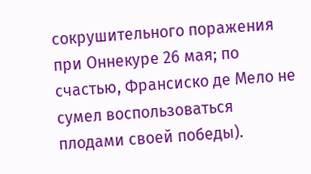сокрушительного поражения при Оннекуре 26 мая; по счастью, Франсиско де Мело не сумел воспользоваться плодами своей победы).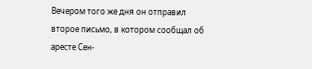Вечером того же дня он отправил второе письмо, в котором сообщал об аресте Сен-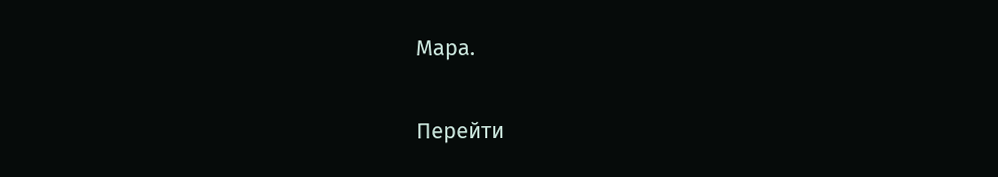Мара.

Перейти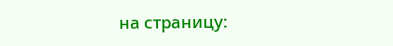на страницу: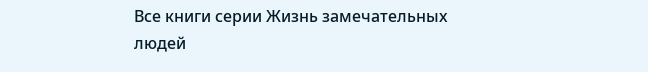Все книги серии Жизнь замечательных людей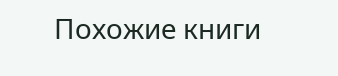Похожие книги